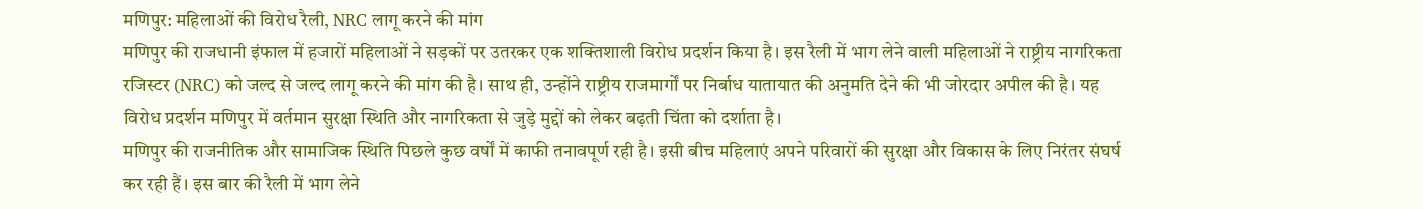मणिपुर: महिलाओं की विरोध रैली, NRC लागू करने की मांग
मणिपुर की राजधानी इंफाल में हजारों महिलाओं ने सड़कों पर उतरकर एक शक्तिशाली विरोध प्रदर्शन किया है। इस रैली में भाग लेने वाली महिलाओं ने राष्ट्रीय नागरिकता रजिस्टर (NRC) को जल्द से जल्द लागू करने की मांग की है। साथ ही, उन्होंने राष्ट्रीय राजमार्गों पर निर्बाध यातायात की अनुमति देने की भी जोरदार अपील की है। यह विरोध प्रदर्शन मणिपुर में वर्तमान सुरक्षा स्थिति और नागरिकता से जुड़े मुद्दों को लेकर बढ़ती चिंता को दर्शाता है।
मणिपुर की राजनीतिक और सामाजिक स्थिति पिछले कुछ वर्षों में काफी तनावपूर्ण रही है। इसी बीच महिलाएं अपने परिवारों की सुरक्षा और विकास के लिए निरंतर संघर्ष कर रही हैं। इस बार की रैली में भाग लेने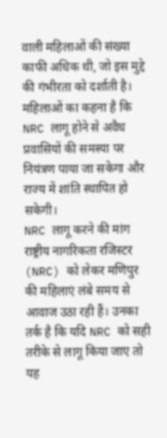वाली महिलाओं की संख्या काफी अधिक थी, जो इस मुद्दे की गंभीरता को दर्शाती है। महिलाओं का कहना है कि NRC लागू होने से अवैध प्रवासियों की समस्या पर नियंत्रण पाया जा सकेगा और राज्य में शांति स्थापित हो सकेगी।
NRC लागू करने की मांग
राष्ट्रीय नागरिकता रजिस्टर (NRC) को लेकर मणिपुर की महिलाएं लंबे समय से आवाज उठा रही हैं। उनका तर्क है कि यदि NRC को सही तरीके से लागू किया जाए तो यह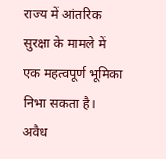राज्य में आंतरिक सुरक्षा के मामले में एक महत्वपूर्ण भूमिका निभा सकता है। अवैध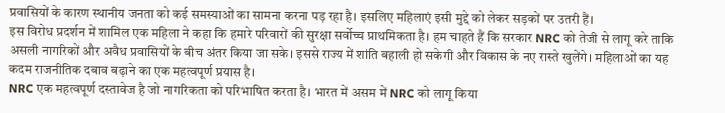प्रवासियों के कारण स्थानीय जनता को कई समस्याओं का सामना करना पड़ रहा है। इसलिए महिलाएं इसी मुद्दे को लेकर सड़कों पर उतरी हैं।
इस विरोध प्रदर्शन में शामिल एक महिला ने कहा कि हमारे परिवारों की सुरक्षा सर्वोच्च प्राथमिकता है। हम चाहते हैं कि सरकार NRC को तेजी से लागू करे ताकि असली नागरिकों और अवैध प्रवासियों के बीच अंतर किया जा सके। इससे राज्य में शांति बहाली हो सकेगी और विकास के नए रास्ते खुलेंगे। महिलाओं का यह कदम राजनीतिक दबाव बढ़ाने का एक महत्वपूर्ण प्रयास है।
NRC एक महत्वपूर्ण दस्तावेज है जो नागरिकता को परिभाषित करता है। भारत में असम में NRC को लागू किया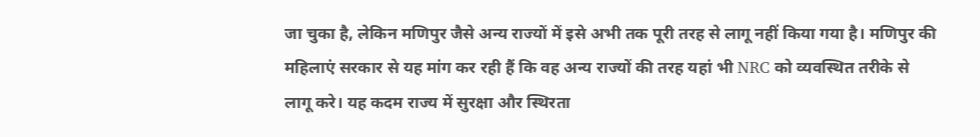जा चुका है, लेकिन मणिपुर जैसे अन्य राज्यों में इसे अभी तक पूरी तरह से लागू नहीं किया गया है। मणिपुर की महिलाएं सरकार से यह मांग कर रही हैं कि वह अन्य राज्यों की तरह यहां भी NRC को व्यवस्थित तरीके से लागू करे। यह कदम राज्य में सुरक्षा और स्थिरता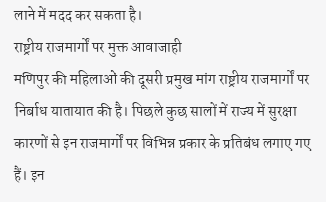लाने में मदद कर सकता है।
राष्ट्रीय राजमार्गों पर मुक्त आवाजाही
मणिपुर की महिलाओं की दूसरी प्रमुख मांग राष्ट्रीय राजमार्गों पर निर्बाध यातायात की है। पिछले कुछ सालों में राज्य में सुरक्षा कारणों से इन राजमार्गों पर विभिन्न प्रकार के प्रतिबंध लगाए गए हैं। इन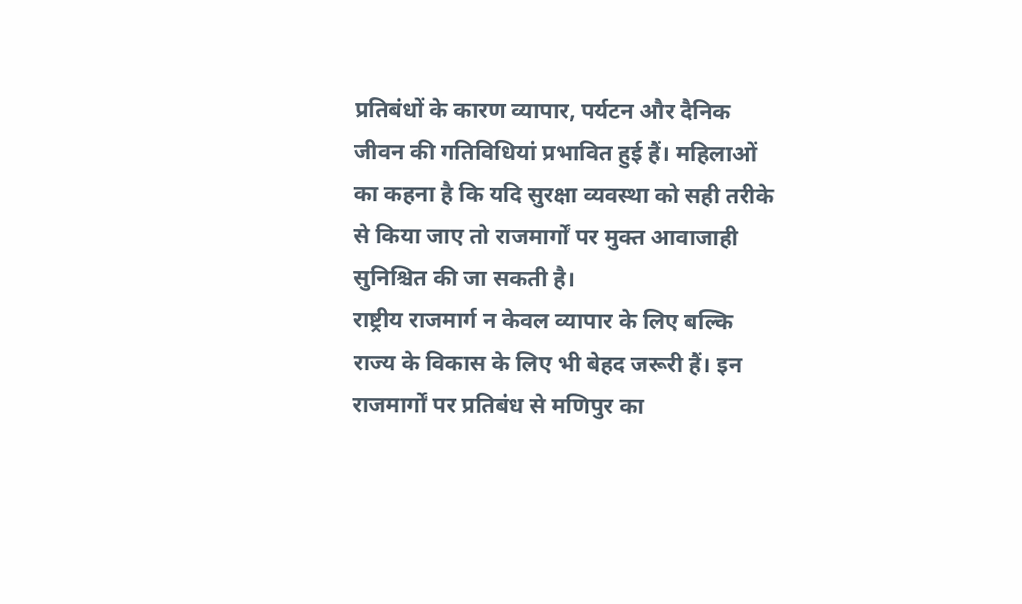प्रतिबंधों के कारण व्यापार, पर्यटन और दैनिक जीवन की गतिविधियां प्रभावित हुई हैं। महिलाओं का कहना है कि यदि सुरक्षा व्यवस्था को सही तरीके से किया जाए तो राजमार्गों पर मुक्त आवाजाही सुनिश्चित की जा सकती है।
राष्ट्रीय राजमार्ग न केवल व्यापार के लिए बल्कि राज्य के विकास के लिए भी बेहद जरूरी हैं। इन राजमार्गों पर प्रतिबंध से मणिपुर का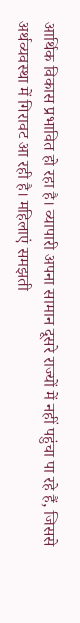आर्थिक विकास प्रभावित हो रहा है। व्यापारी अपना सामान दूसरे राज्यों में नहीं पहुंचा पा रहे हैं, जिससे अर्थव्यवस्था में गिरावट आ रही है। महिलाएं समझती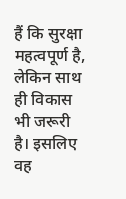हैं कि सुरक्षा महत्वपूर्ण है, लेकिन साथ ही विकास भी जरूरी है। इसलिए वह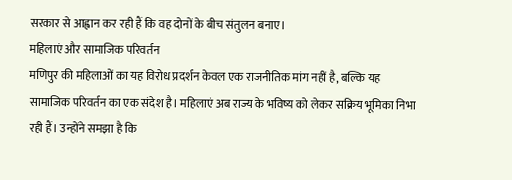सरकार से आह्वान कर रही हैं कि वह दोनों के बीच संतुलन बनाए।
महिलाएं और सामाजिक परिवर्तन
मणिपुर की महिलाओं का यह विरोध प्रदर्शन केवल एक राजनीतिक मांग नहीं है, बल्कि यह सामाजिक परिवर्तन का एक संदेश है। महिलाएं अब राज्य के भविष्य को लेकर सक्रिय भूमिका निभा रही हैं। उन्होंने समझा है कि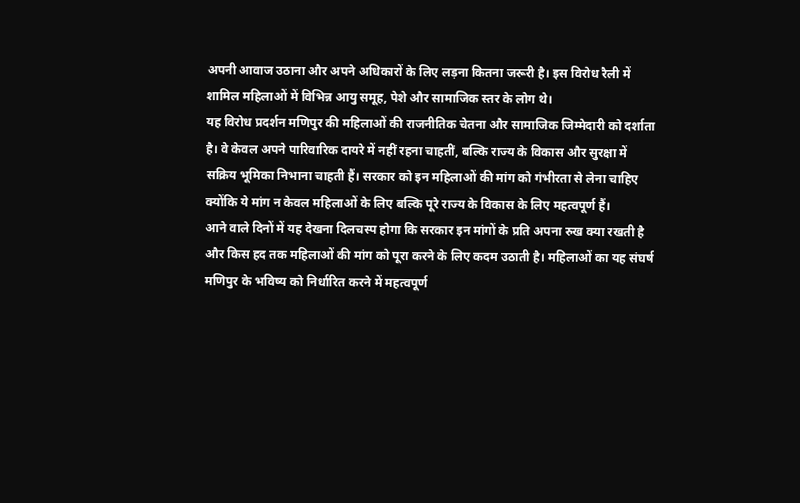अपनी आवाज उठाना और अपने अधिकारों के लिए लड़ना कितना जरूरी है। इस विरोध रैली में शामिल महिलाओं में विभिन्न आयु समूह, पेशे और सामाजिक स्तर के लोग थे।
यह विरोध प्रदर्शन मणिपुर की महिलाओं की राजनीतिक चेतना और सामाजिक जिम्मेदारी को दर्शाता है। वे केवल अपने पारिवारिक दायरे में नहीं रहना चाहतीं, बल्कि राज्य के विकास और सुरक्षा में सक्रिय भूमिका निभाना चाहती हैं। सरकार को इन महिलाओं की मांग को गंभीरता से लेना चाहिए क्योंकि ये मांग न केवल महिलाओं के लिए बल्कि पूरे राज्य के विकास के लिए महत्वपूर्ण हैं।
आने वाले दिनों में यह देखना दिलचस्प होगा कि सरकार इन मांगों के प्रति अपना रुख क्या रखती है और किस हद तक महिलाओं की मांग को पूरा करने के लिए कदम उठाती है। महिलाओं का यह संघर्ष मणिपुर के भविष्य को निर्धारित करने में महत्वपूर्ण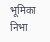भूमिका निभा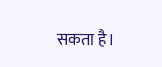सकता है।